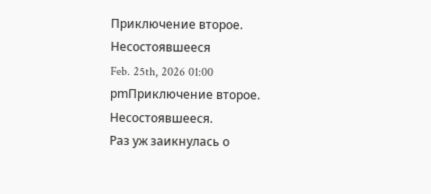Приключение второе. Несостоявшееся
Feb. 25th, 2026 01:00 pmПриключение второе. Несостоявшееся.
Раз уж заикнулась о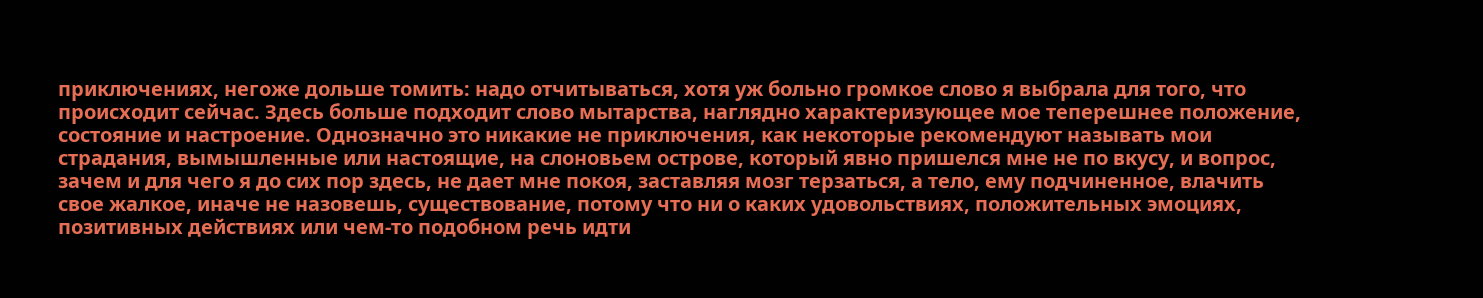приключениях, негоже дольше томить: надо отчитываться, хотя уж больно громкое слово я выбрала для того, что происходит сейчас. Здесь больше подходит слово мытарства, наглядно характеризующее мое теперешнее положение, состояние и настроение. Однозначно это никакие не приключения, как некоторые рекомендуют называть мои страдания, вымышленные или настоящие, на слоновьем острове, который явно пришелся мне не по вкусу, и вопрос, зачем и для чего я до сих пор здесь, не дает мне покоя, заставляя мозг терзаться, а тело, ему подчиненное, влачить свое жалкое, иначе не назовешь, существование, потому что ни о каких удовольствиях, положительных эмоциях, позитивных действиях или чем-то подобном речь идти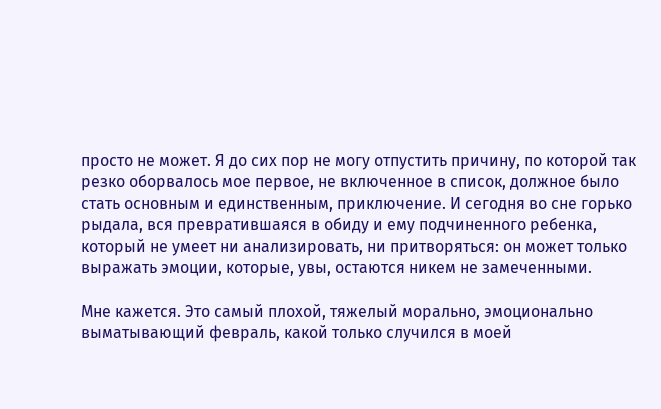просто не может. Я до сих пор не могу отпустить причину, по которой так резко оборвалось мое первое, не включенное в список, должное было стать основным и единственным, приключение. И сегодня во сне горько рыдала, вся превратившаяся в обиду и ему подчиненного ребенка, который не умеет ни анализировать, ни притворяться: он может только выражать эмоции, которые, увы, остаются никем не замеченными.

Мне кажется. Это самый плохой, тяжелый морально, эмоционально выматывающий февраль, какой только случился в моей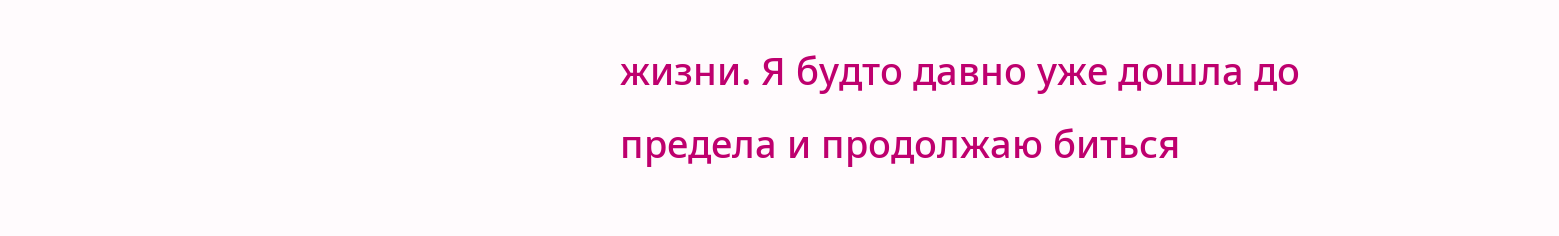жизни. Я будто давно уже дошла до предела и продолжаю биться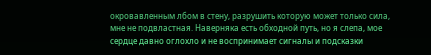окровавленным лбом в стену, разрушить которую может только сила, мне не подвластная. Наверняка есть обходной путь, но я слепа, мое сердце давно оглохло и не воспринимает сигналы и подсказки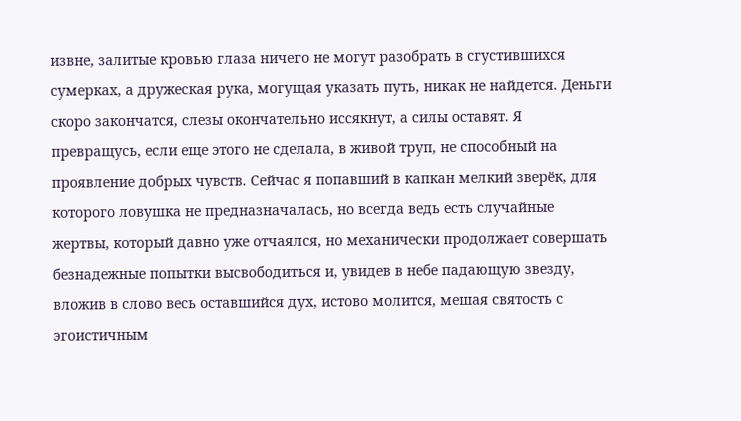извне, залитые кровью глаза ничего не могут разобрать в сгустившихся сумерках, а дружеская рука, могущая указать путь, никак не найдется. Деньги скоро закончатся, слезы окончательно иссякнут, а силы оставят. Я превращусь, если еще этого не сделала, в живой труп, не способный на проявление добрых чувств. Сейчас я попавший в капкан мелкий зверёк, для которого ловушка не предназначалась, но всегда ведь есть случайные жертвы, который давно уже отчаялся, но механически продолжает совершать безнадежные попытки высвободиться и, увидев в небе падающую звезду, вложив в слово весь оставшийся дух, истово молится, мешая святость с эгоистичным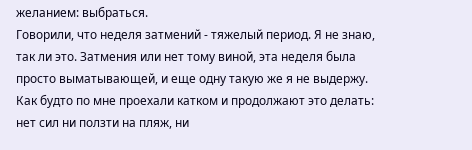желанием: выбраться.
Говорили, что неделя затмений - тяжелый период. Я не знаю, так ли это. Затмения или нет тому виной, эта неделя была просто выматывающей, и еще одну такую же я не выдержу. Как будто по мне проехали катком и продолжают это делать: нет сил ни ползти на пляж, ни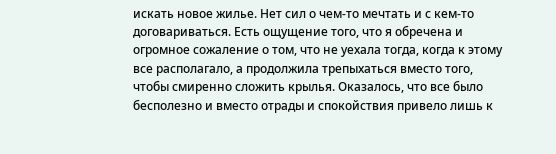искать новое жилье. Нет сил о чем-то мечтать и с кем-то договариваться. Есть ощущение того, что я обречена и огромное сожаление о том, что не уехала тогда, когда к этому все располагало, а продолжила трепыхаться вместо того, чтобы смиренно сложить крылья. Оказалось, что все было бесполезно и вместо отрады и спокойствия привело лишь к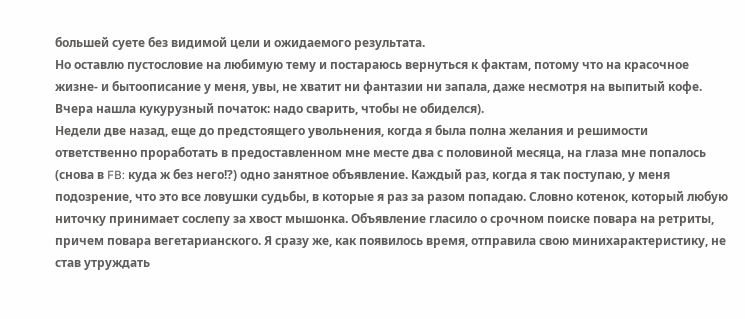большей суете без видимой цели и ожидаемого результата.
Но оставлю пустословие на любимую тему и постараюсь вернуться к фактам, потому что на красочное жизне- и бытоописание у меня, увы, не хватит ни фантазии ни запала, даже несмотря на выпитый кофе.
Вчера нашла кукурузный початок: надо сварить, чтобы не обиделся).
Недели две назад, еще до предстоящего увольнения, когда я была полна желания и решимости ответственно проработать в предоставленном мне месте два с половиной месяца, на глаза мне попалось (снова в FB: куда ж без него!?) одно занятное объявление. Каждый раз, когда я так поступаю, у меня подозрение, что это все ловушки судьбы, в которые я раз за разом попадаю. Словно котенок, который любую ниточку принимает сослепу за хвост мышонка. Объявление гласило о срочном поиске повара на ретриты, причем повара вегетарианского. Я сразу же, как появилось время, отправила свою минихарактеристику, не став утруждать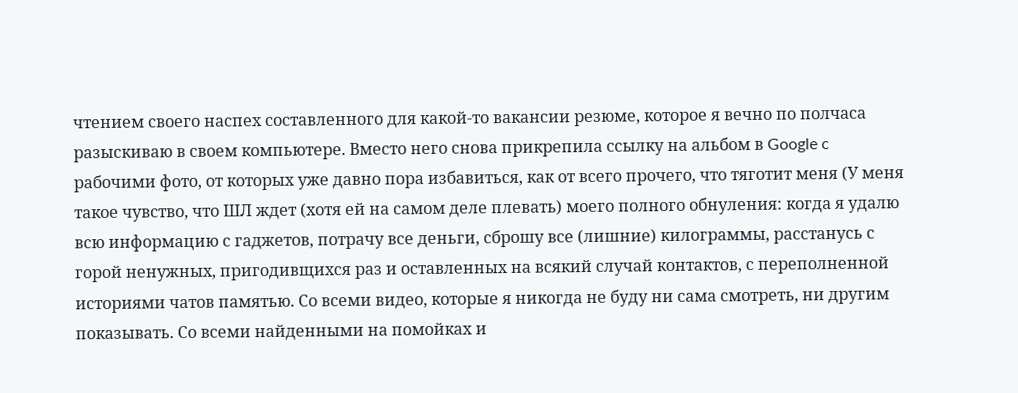чтением своего наспех составленного для какой-то вакансии резюме, которое я вечно по полчаса разыскиваю в своем компьютере. Вместо него снова прикрепила ссылку на альбом в Google c рабочими фото, от которых уже давно пора избавиться, как от всего прочего, что тяготит меня (У меня такое чувство, что ШЛ ждет (хотя ей на самом деле плевать) моего полного обнуления: когда я удалю всю информацию с гаджетов, потрачу все деньги, сброшу все (лишние) килограммы, расстанусь с горой ненужных, пригодивщихся раз и оставленных на всякий случай контактов, с переполненной историями чатов памятью. Со всеми видео, которые я никогда не буду ни сама смотреть, ни другим показывать. Со всеми найденными на помойках и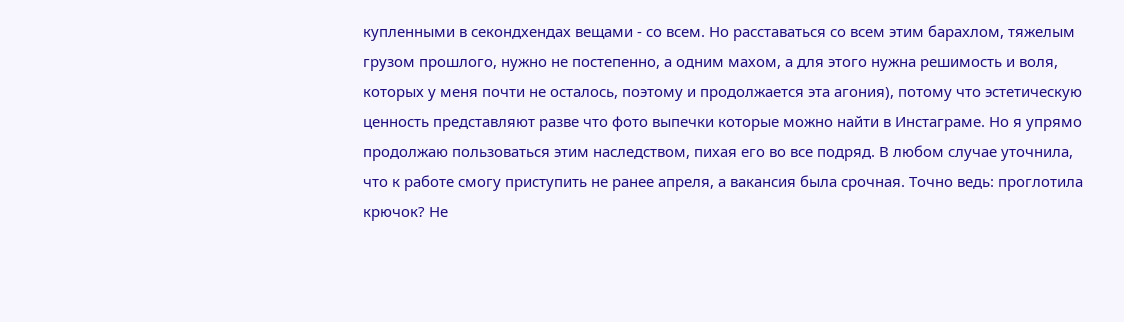купленными в секондхендах вещами - со всем. Но расставаться со всем этим барахлом, тяжелым грузом прошлого, нужно не постепенно, а одним махом, а для этого нужна решимость и воля, которых у меня почти не осталось, поэтому и продолжается эта агония), потому что эстетическую ценность представляют разве что фото выпечки которые можно найти в Инстаграме. Но я упрямо продолжаю пользоваться этим наследством, пихая его во все подряд. В любом случае уточнила, что к работе смогу приступить не ранее апреля, а вакансия была срочная. Точно ведь: проглотила крючок? Не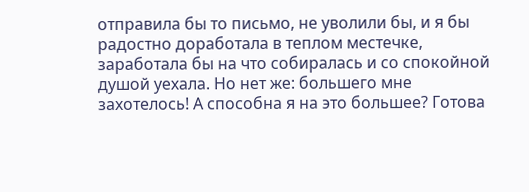отправила бы то письмо, не уволили бы, и я бы радостно доработала в теплом местечке, заработала бы на что собиралась и со спокойной душой уехала. Но нет же: большего мне захотелось! А способна я на это большее? Готова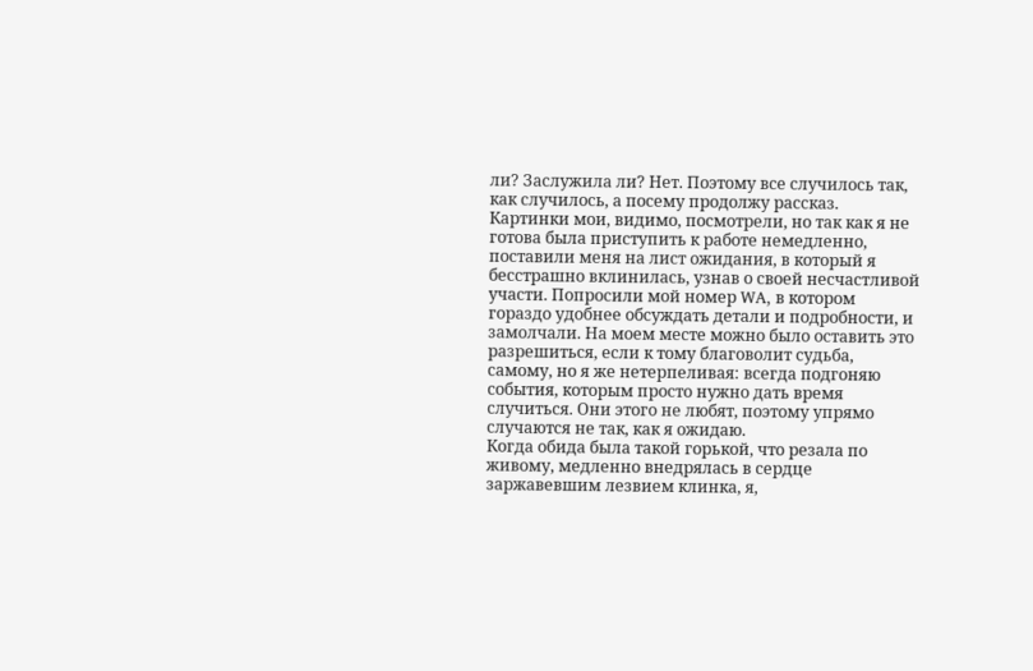ли? Заслужила ли? Нет. Поэтому все случилось так, как случилось, а посему продолжу рассказ.
Картинки мои, видимо, посмотрели, но так как я не готова была приступить к работе немедленно, поставили меня на лист ожидания, в который я бесстрашно вклинилась, узнав о своей несчастливой участи. Попросили мой номер WA, в котором гораздо удобнее обсуждать детали и подробности, и замолчали. На моем месте можно было оставить это разрешиться, если к тому благоволит судьба, самому, но я же нетерпеливая: всегда подгоняю события, которым просто нужно дать время случиться. Они этого не любят, поэтому упрямо случаются не так, как я ожидаю.
Когда обида была такой горькой, что резала по живому, медленно внедрялась в сердце заржавевшим лезвием клинка, я,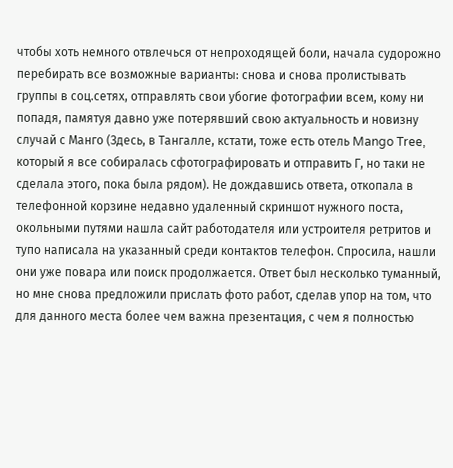чтобы хоть немного отвлечься от непроходящей боли, начала судорожно перебирать все возможные варианты: снова и снова пролистывать группы в соц.сетях, отправлять свои убогие фотографии всем, кому ни попадя, памятуя давно уже потерявший свою актуальность и новизну случай с Манго (Здесь, в Тангалле, кстати, тоже есть отель Mango Tree, который я все собиралась сфотографировать и отправить Г, но таки не сделала этого, пока была рядом). Не дождавшись ответа, откопала в телефонной корзине недавно удаленный скриншот нужного поста, окольными путями нашла сайт работодателя или устроителя ретритов и тупо написала на указанный среди контактов телефон. Спросила, нашли они уже повара или поиск продолжается. Ответ был несколько туманный, но мне снова предложили прислать фото работ, сделав упор на том, что для данного места более чем важна презентация, с чем я полностью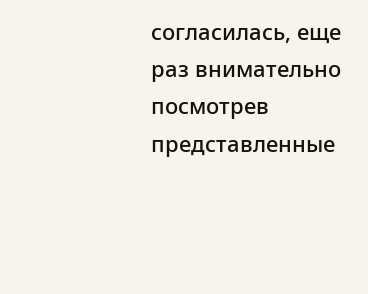согласилась, еще раз внимательно посмотрев представленные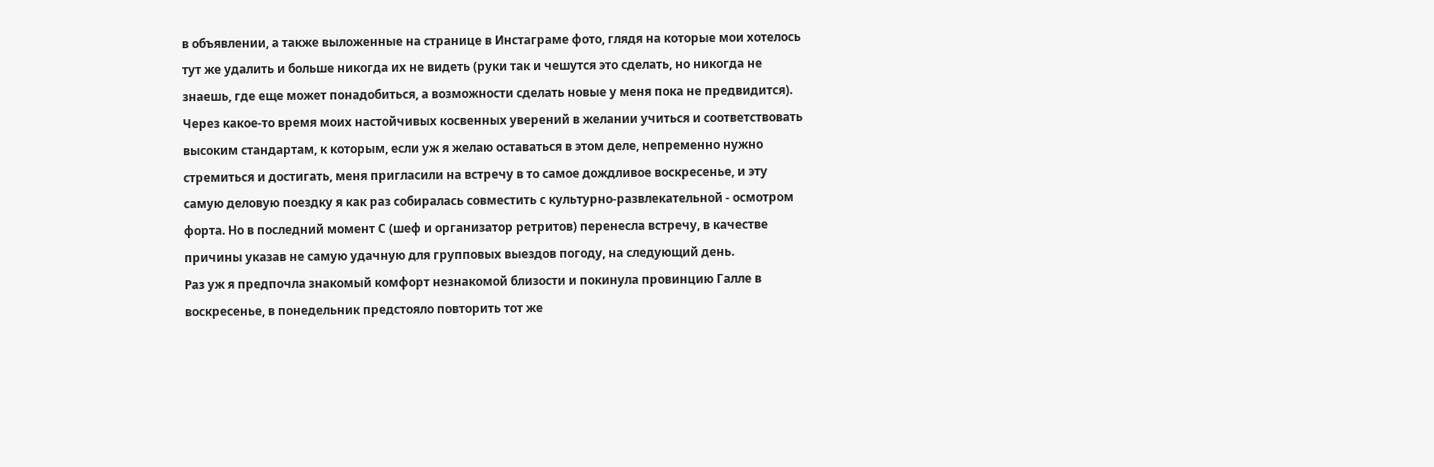в объявлении, а также выложенные на странице в Инстаграме фото, глядя на которые мои хотелось тут же удалить и больше никогда их не видеть (руки так и чешутся это сделать, но никогда не знаешь, где еще может понадобиться, а возможности сделать новые у меня пока не предвидится). Через какое-то время моих настойчивых косвенных уверений в желании учиться и соответствовать высоким стандартам, к которым, если уж я желаю оставаться в этом деле, непременно нужно стремиться и достигать, меня пригласили на встречу в то самое дождливое воскресенье, и эту самую деловую поездку я как раз собиралась совместить с культурно-развлекательной - осмотром форта. Но в последний момент С (шеф и организатор ретритов) перенесла встречу, в качестве причины указав не самую удачную для групповых выездов погоду, на следующий день.
Раз уж я предпочла знакомый комфорт незнакомой близости и покинула провинцию Галле в воскресенье, в понедельник предстояло повторить тот же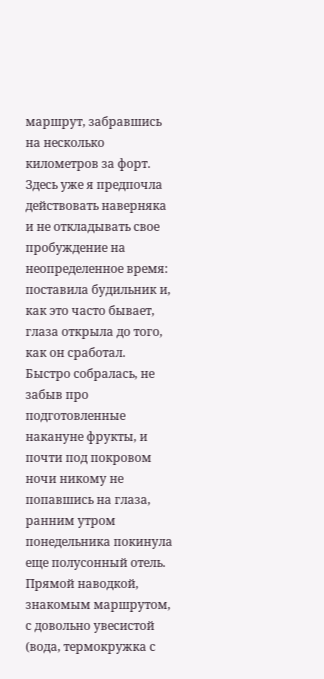маршрут, забравшись на несколько километров за форт. Здесь уже я предпочла действовать наверняка и не откладывать свое пробуждение на неопределенное время: поставила будильник и, как это часто бывает, глаза открыла до того, как он сработал. Быстро собралась, не забыв про подготовленные накануне фрукты, и почти под покровом ночи никому не попавшись на глаза, ранним утром понедельника покинула еще полусонный отель. Прямой наводкой, знакомым маршрутом, с довольно увесистой (вода, термокружка с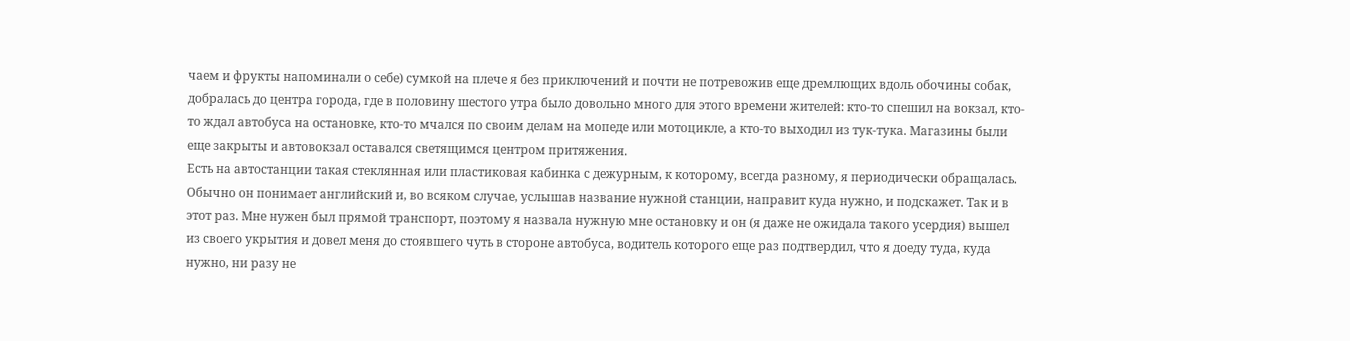чаем и фрукты напоминали о себе) сумкой на плече я без приключений и почти не потревожив еще дремлющих вдоль обочины собак, добралась до центра города, где в половину шестого утра было довольно много для этого времени жителей: кто-то спешил на вокзал, кто-то ждал автобуса на остановке, кто-то мчался по своим делам на мопеде или мотоцикле, а кто-то выходил из тук-тука. Магазины были еще закрыты и автовокзал оставался светящимся центром притяжения.
Есть на автостанции такая стеклянная или пластиковая кабинка с дежурным, к которому, всегда разному, я периодически обращалась. Обычно он понимает английский и, во всяком случае, услышав название нужной станции, направит куда нужно, и подскажет. Так и в этот раз. Мне нужен был прямой транспорт, поэтому я назвала нужную мне остановку и он (я даже не ожидала такого усердия) вышел из своего укрытия и довел меня до стоявшего чуть в стороне автобуса, водитель которого еще раз подтвердил, что я доеду туда, куда нужно, ни разу не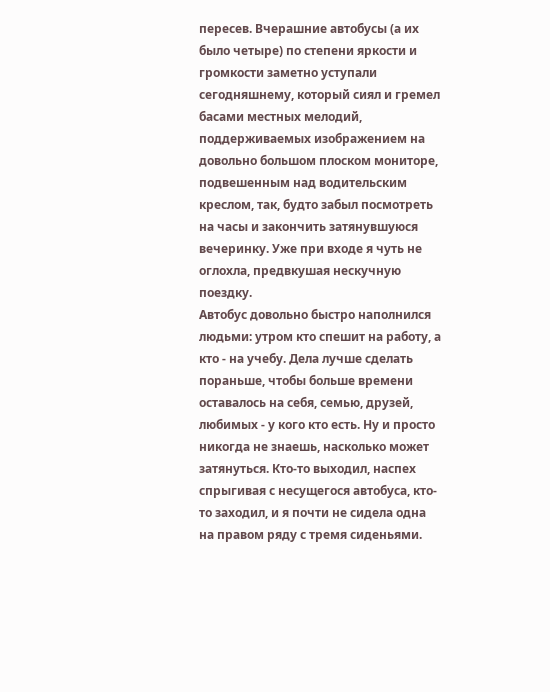пересев. Вчерашние автобусы (а их было четыре) по степени яркости и громкости заметно уступали сегодняшнему, который сиял и гремел басами местных мелодий, поддерживаемых изображением на довольно большом плоском мониторе, подвешенным над водительским креслом, так, будто забыл посмотреть на часы и закончить затянувшуюся вечеринку. Уже при входе я чуть не оглохла, предвкушая нескучную поездку.
Автобус довольно быстро наполнился людьми: утром кто спешит на работу, а кто - на учебу. Дела лучше сделать пораньше, чтобы больше времени оставалось на себя, семью, друзей, любимых - у кого кто есть. Ну и просто никогда не знаешь, насколько может затянуться. Кто-то выходил, наспех спрыгивая с несущегося автобуса, кто-то заходил, и я почти не сидела одна на правом ряду с тремя сиденьями.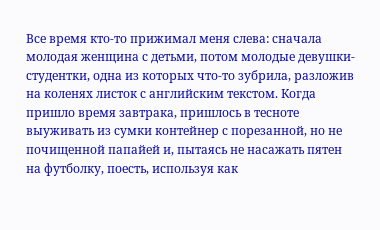Все время кто-то прижимал меня слева: сначала молодая женщина с детьми, потом молодые девушки-студентки, одна из которых что-то зубрила, разложив на коленях листок с английским текстом. Когда пришло время завтрака, пришлось в тесноте выуживать из сумки контейнер с порезанной, но не почищенной папайей и, пытаясь не насажать пятен на футболку, поесть, используя как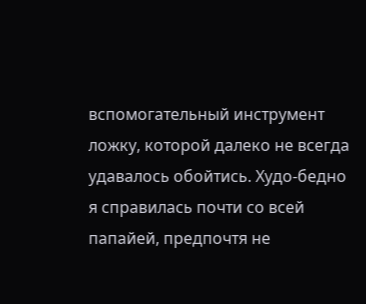вспомогательный инструмент ложку, которой далеко не всегда удавалось обойтись. Худо-бедно я справилась почти со всей папайей, предпочтя не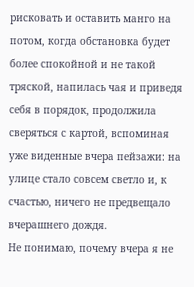рисковать и оставить манго на потом, когда обстановка будет более спокойной и не такой тряской, напилась чая и приведя себя в порядок, продолжила сверяться с картой, вспоминая уже виденные вчера пейзажи: на улице стало совсем светло и, к счастью, ничего не предвещало вчерашнего дождя.
Не понимаю, почему вчера я не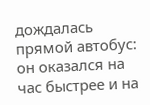дождалась прямой автобус: он оказался на час быстрее и на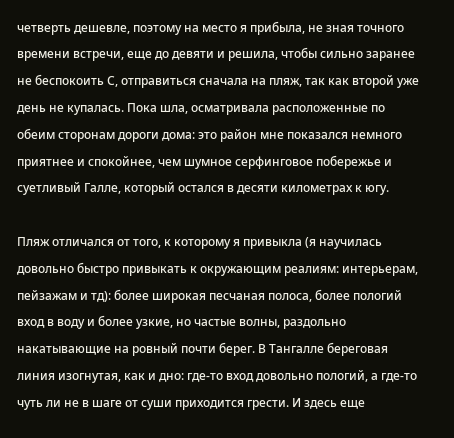четверть дешевле, поэтому на место я прибыла, не зная точного времени встречи, еще до девяти и решила, чтобы сильно заранее не беспокоить С, отправиться сначала на пляж, так как второй уже день не купалась. Пока шла, осматривала расположенные по обеим сторонам дороги дома: это район мне показался немного приятнее и спокойнее, чем шумное серфинговое побережье и суетливый Галле, который остался в десяти километрах к югу.

Пляж отличался от того, к которому я привыкла (я научилась довольно быстро привыкать к окружающим реалиям: интерьерам, пейзажам и тд): более широкая песчаная полоса, более пологий вход в воду и более узкие, но частые волны, раздольно накатывающие на ровный почти берег. В Тангалле береговая линия изогнутая, как и дно: где-то вход довольно пологий, а где-то чуть ли не в шаге от суши приходится грести. И здесь еще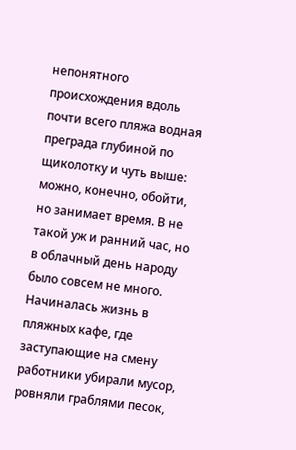непонятного происхождения вдоль почти всего пляжа водная преграда глубиной по щиколотку и чуть выше: можно, конечно, обойти, но занимает время. В не такой уж и ранний час, но в облачный день народу было совсем не много. Начиналась жизнь в пляжных кафе, где заступающие на смену работники убирали мусор, ровняли граблями песок,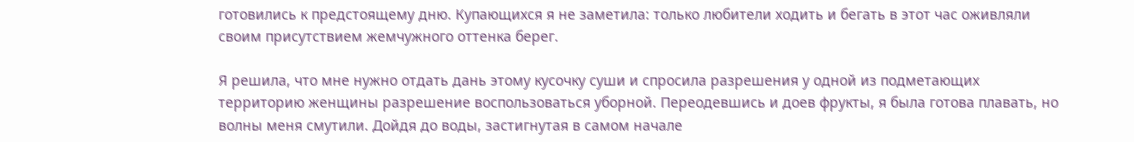готовились к предстоящему дню. Купающихся я не заметила: только любители ходить и бегать в этот час оживляли своим присутствием жемчужного оттенка берег.

Я решила, что мне нужно отдать дань этому кусочку суши и спросила разрешения у одной из подметающих территорию женщины разрешение воспользоваться уборной. Переодевшись и доев фрукты, я была готова плавать, но волны меня смутили. Дойдя до воды, застигнутая в самом начале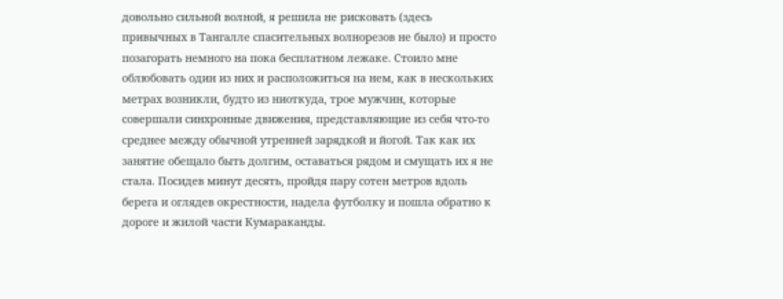довольно сильной волной, я решила не рисковать (здесь привычных в Тангалле спасительных волнорезов не было) и просто позагорать немного на пока бесплатном лежаке. Стоило мне облюбовать один из них и расположиться на нем, как в нескольких метрах возникли, будто из ниоткуда, трое мужчин, которые совершали синхронные движения, представляющие из себя что-то среднее между обычной утренней зарядкой и йогой. Так как их занятие обещало быть долгим, оставаться рядом и смущать их я не стала. Посидев минут десять, пройдя пару сотен метров вдоль берега и оглядев окрестности, надела футболку и пошла обратно к дороге и жилой части Кумараканды.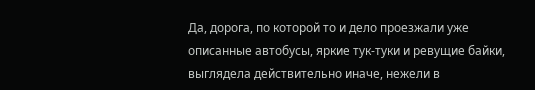Да, дорога, по которой то и дело проезжали уже описанные автобусы, яркие тук-туки и ревущие байки, выглядела действительно иначе, нежели в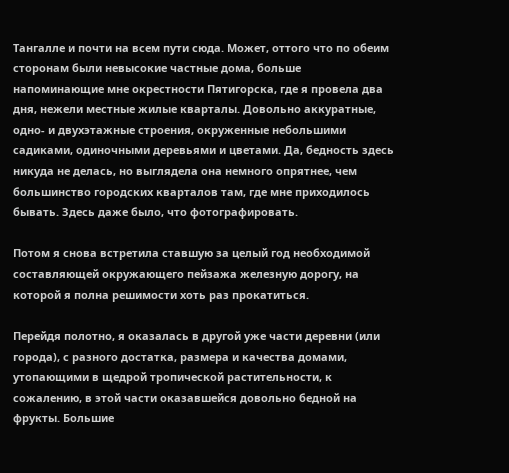Тангалле и почти на всем пути сюда. Может, оттого что по обеим сторонам были невысокие частные дома, больше напоминающие мне окрестности Пятигорска, где я провела два дня, нежели местные жилые кварталы. Довольно аккуратные, одно- и двухэтажные строения, окруженные небольшими садиками, одиночными деревьями и цветами. Да, бедность здесь никуда не делась, но выглядела она немного опрятнее, чем большинство городских кварталов там, где мне приходилось бывать. Здесь даже было, что фотографировать.

Потом я снова встретила ставшую за целый год необходимой составляющей окружающего пейзажа железную дорогу, на которой я полна решимости хоть раз прокатиться.

Перейдя полотно, я оказалась в другой уже части деревни (или города), с разного достатка, размера и качества домами, утопающими в щедрой тропической растительности, к сожалению, в этой части оказавшейся довольно бедной на фрукты. Большие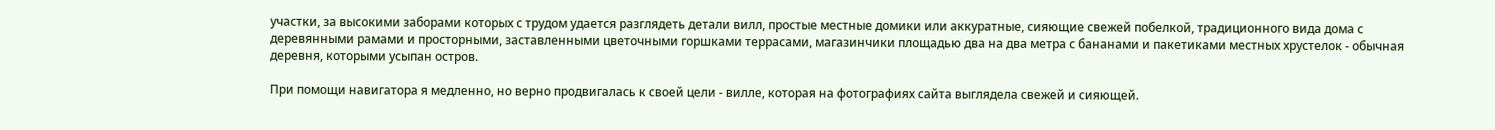участки, за высокими заборами которых с трудом удается разглядеть детали вилл, простые местные домики или аккуратные, сияющие свежей побелкой, традиционного вида дома с деревянными рамами и просторными, заставленными цветочными горшками террасами, магазинчики площадью два на два метра с бананами и пакетиками местных хрустелок - обычная деревня, которыми усыпан остров.

При помощи навигатора я медленно, но верно продвигалась к своей цели - вилле, которая на фотографиях сайта выглядела свежей и сияющей.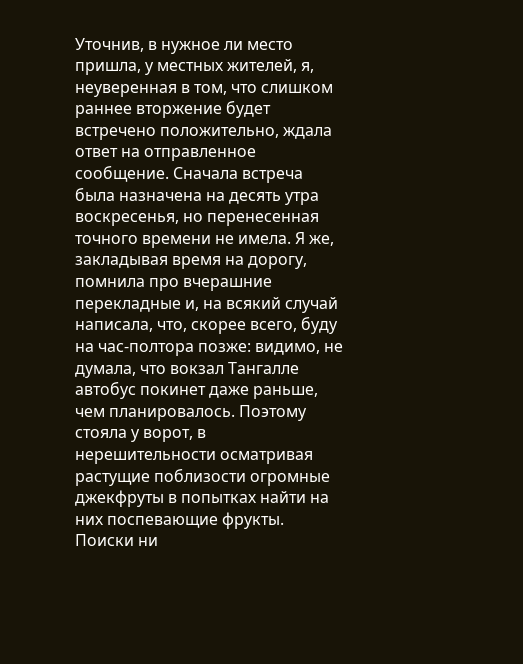Уточнив, в нужное ли место пришла, у местных жителей, я, неуверенная в том, что слишком раннее вторжение будет встречено положительно, ждала ответ на отправленное сообщение. Сначала встреча была назначена на десять утра воскресенья, но перенесенная точного времени не имела. Я же, закладывая время на дорогу, помнила про вчерашние перекладные и, на всякий случай написала, что, скорее всего, буду на час-полтора позже: видимо, не думала, что вокзал Тангалле автобус покинет даже раньше, чем планировалось. Поэтому стояла у ворот, в нерешительности осматривая растущие поблизости огромные джекфруты в попытках найти на них поспевающие фрукты. Поиски ни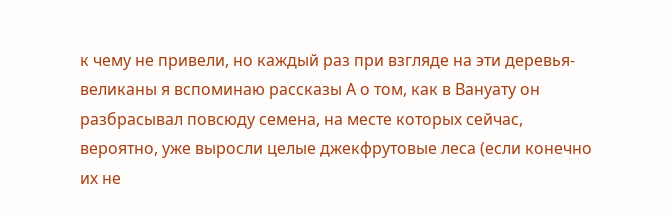к чему не привели, но каждый раз при взгляде на эти деревья-великаны я вспоминаю рассказы А о том, как в Вануату он разбрасывал повсюду семена, на месте которых сейчас, вероятно, уже выросли целые джекфрутовые леса (если конечно их не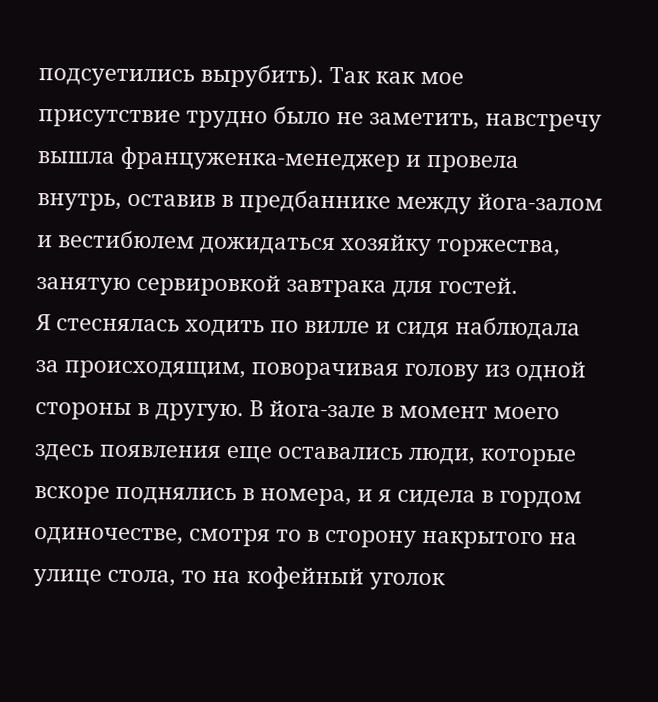подсуетились вырубить). Так как мое присутствие трудно было не заметить, навстречу вышла француженка-менеджер и провела внутрь, оставив в предбаннике между йога-залом и вестибюлем дожидаться хозяйку торжества, занятую сервировкой завтрака для гостей.
Я стеснялась ходить по вилле и сидя наблюдала за происходящим, поворачивая голову из одной стороны в другую. В йога-зале в момент моего здесь появления еще оставались люди, которые вскоре поднялись в номера, и я сидела в гордом одиночестве, смотря то в сторону накрытого на улице стола, то на кофейный уголок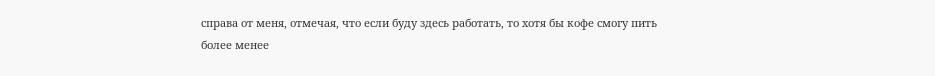справа от меня, отмечая, что если буду здесь работать, то хотя бы кофе смогу пить более менее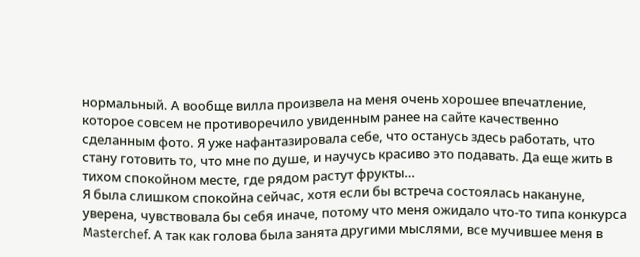нормальный. А вообще вилла произвела на меня очень хорошее впечатление, которое совсем не противоречило увиденным ранее на сайте качественно сделанным фото. Я уже нафантазировала себе, что останусь здесь работать, что стану готовить то, что мне по душе, и научусь красиво это подавать. Да еще жить в тихом спокойном месте, где рядом растут фрукты…
Я была слишком спокойна сейчас, хотя если бы встреча состоялась накануне, уверена, чувствовала бы себя иначе, потому что меня ожидало что-то типа конкурса Masterchef. А так как голова была занята другими мыслями, все мучившее меня в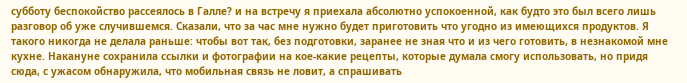субботу беспокойство рассеялось в Галле? и на встречу я приехала абсолютно успокоенной, как будто это был всего лишь разговор об уже случившемся. Сказали, что за час мне нужно будет приготовить что угодно из имеющихся продуктов. Я такого никогда не делала раньше: чтобы вот так, без подготовки, заранее не зная что и из чего готовить, в незнакомой мне кухне. Накануне сохранила ссылки и фотографии на кое-какие рецепты, которые думала смогу использовать, но придя сюда, с ужасом обнаружила, что мобильная связь не ловит, а спрашивать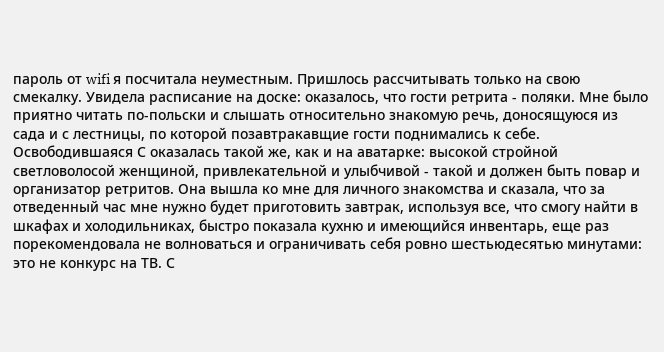пароль от wifi я посчитала неуместным. Пришлось рассчитывать только на свою смекалку. Увидела расписание на доске: оказалось, что гости ретрита - поляки. Мне было приятно читать по-польски и слышать относительно знакомую речь, доносящуюся из сада и с лестницы, по которой позавтракавщие гости поднимались к себе.
Освободившаяся С оказалась такой же, как и на аватарке: высокой стройной светловолосой женщиной, привлекательной и улыбчивой - такой и должен быть повар и организатор ретритов. Она вышла ко мне для личного знакомства и сказала, что за отведенный час мне нужно будет приготовить завтрак, используя все, что смогу найти в шкафах и холодильниках, быстро показала кухню и имеющийся инвентарь, еще раз порекомендовала не волноваться и ограничивать себя ровно шестьюдесятью минутами: это не конкурс на ТВ. С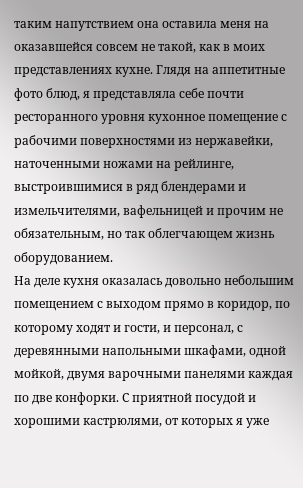таким напутствием она оставила меня на оказавшейся совсем не такой, как в моих представлениях кухне. Глядя на аппетитные фото блюд, я представляла себе почти ресторанного уровня кухонное помещение с рабочими поверхностями из нержавейки, наточенными ножами на рейлинге, выстроившимися в ряд блендерами и измельчителями, вафельницей и прочим не обязательным, но так облегчающем жизнь оборудованием.
На деле кухня оказалась довольно небольшим помещением с выходом прямо в коридор, по которому ходят и гости, и персонал, с деревянными напольными шкафами, одной мойкой, двумя варочными панелями каждая по две конфорки. С приятной посудой и хорошими кастрюлями, от которых я уже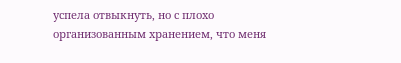успела отвыкнуть, но с плохо организованным хранением, что меня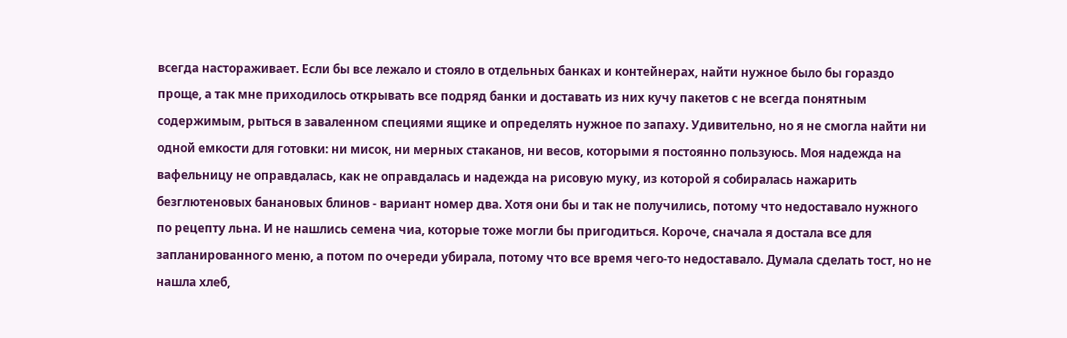всегда настораживает. Если бы все лежало и стояло в отдельных банках и контейнерах, найти нужное было бы гораздо проще, а так мне приходилось открывать все подряд банки и доставать из них кучу пакетов с не всегда понятным содержимым, рыться в заваленном специями ящике и определять нужное по запаху. Удивительно, но я не смогла найти ни одной емкости для готовки: ни мисок, ни мерных стаканов, ни весов, которыми я постоянно пользуюсь. Моя надежда на вафельницу не оправдалась, как не оправдалась и надежда на рисовую муку, из которой я собиралась нажарить безглютеновых банановых блинов - вариант номер два. Хотя они бы и так не получились, потому что недоставало нужного по рецепту льна. И не нашлись семена чиа, которые тоже могли бы пригодиться. Короче, сначала я достала все для запланированного меню, а потом по очереди убирала, потому что все время чего-то недоставало. Думала сделать тост, но не нашла хлеб,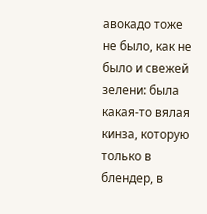авокадо тоже не было, как не было и свежей зелени: была какая-то вялая кинза, которую только в блендер, в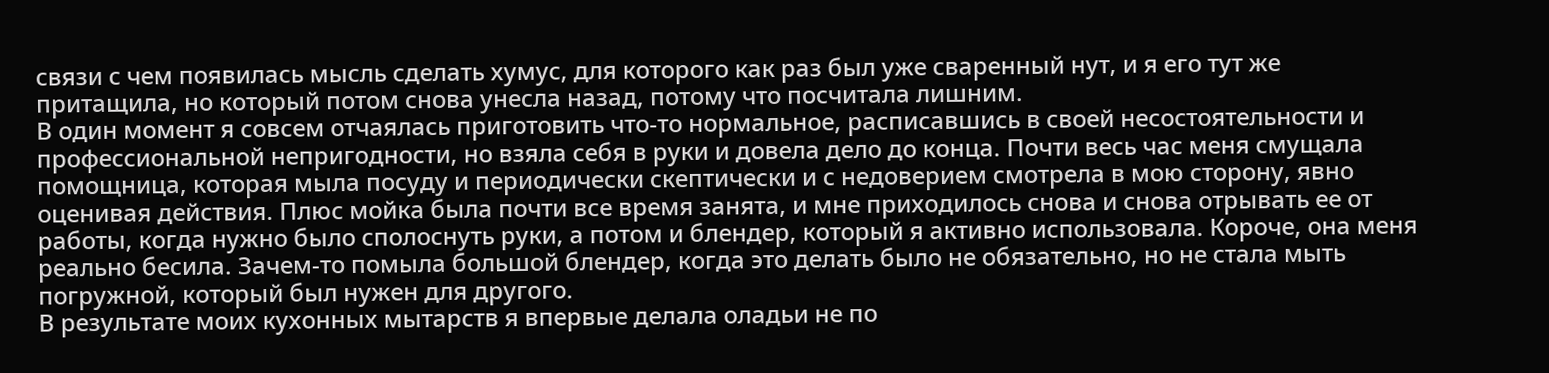связи с чем появилась мысль сделать хумус, для которого как раз был уже сваренный нут, и я его тут же притащила, но который потом снова унесла назад, потому что посчитала лишним.
В один момент я совсем отчаялась приготовить что-то нормальное, расписавшись в своей несостоятельности и профессиональной непригодности, но взяла себя в руки и довела дело до конца. Почти весь час меня смущала помощница, которая мыла посуду и периодически скептически и с недоверием смотрела в мою сторону, явно оценивая действия. Плюс мойка была почти все время занята, и мне приходилось снова и снова отрывать ее от работы, когда нужно было сполоснуть руки, а потом и блендер, который я активно использовала. Короче, она меня реально бесила. Зачем-то помыла большой блендер, когда это делать было не обязательно, но не стала мыть погружной, который был нужен для другого.
В результате моих кухонных мытарств я впервые делала оладьи не по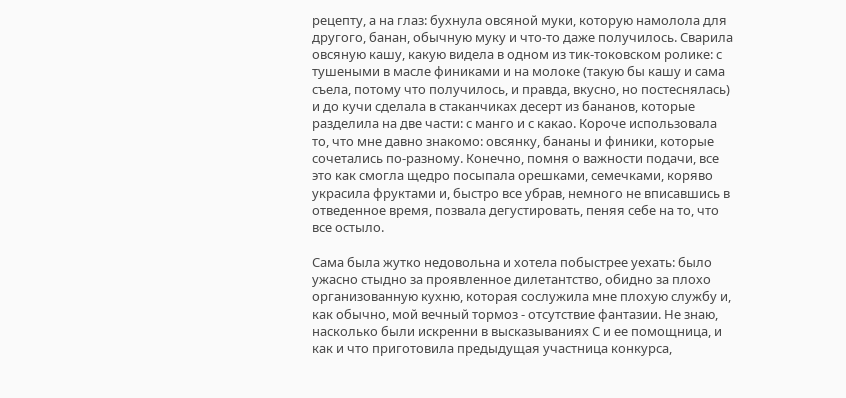рецепту, а на глаз: бухнула овсяной муки, которую намолола для другого, банан, обычную муку и что-то даже получилось. Сварила овсяную кашу, какую видела в одном из тик-токовском ролике: с тушеными в масле финиками и на молоке (такую бы кашу и сама съела, потому что получилось, и правда, вкусно, но постеснялась) и до кучи сделала в стаканчиках десерт из бананов, которые разделила на две части: с манго и с какао. Короче использовала то, что мне давно знакомо: овсянку, бананы и финики, которые сочетались по-разному. Конечно, помня о важности подачи, все это как смогла щедро посыпала орешками, семечками, коряво украсила фруктами и, быстро все убрав, немного не вписавшись в отведенное время, позвала дегустировать, пеняя себе на то, что все остыло.

Сама была жутко недовольна и хотела побыстрее уехать: было ужасно стыдно за проявленное дилетантство, обидно за плохо организованную кухню, которая сослужила мне плохую службу и, как обычно, мой вечный тормоз - отсутствие фантазии. Не знаю, насколько были искренни в высказываниях С и ее помощница, и как и что приготовила предыдущая участница конкурса,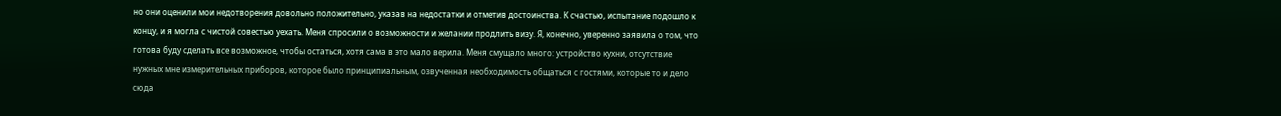но они оценили мои недотворения довольно положительно, указав на недостатки и отметив достоинства. К счастью, испытание подошло к концу, и я могла с чистой совестью уехать. Меня спросили о возможности и желании продлить визу. Я, конечно, уверенно заявила о том, что готова буду сделать все возможное, чтобы остаться, хотя сама в это мало верила. Меня смущало много: устройство кухни, отсутствие нужных мне измерительных приборов, которое было принципиальным, озвученная необходимость общаться с гостями, которые то и дело сюда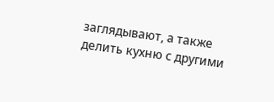заглядывают, а также делить кухню с другими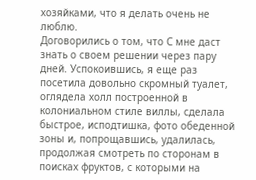хозяйками, что я делать очень не люблю.
Договорились о том, что С мне даст знать о своем решении через пару дней. Успокоившись, я еще раз посетила довольно скромный туалет, оглядела холл построенной в колониальном стиле виллы, сделала быстрое, исподтишка, фото обеденной зоны и, попрощавшись, удалилась, продолжая смотреть по сторонам в поисках фруктов, с которыми на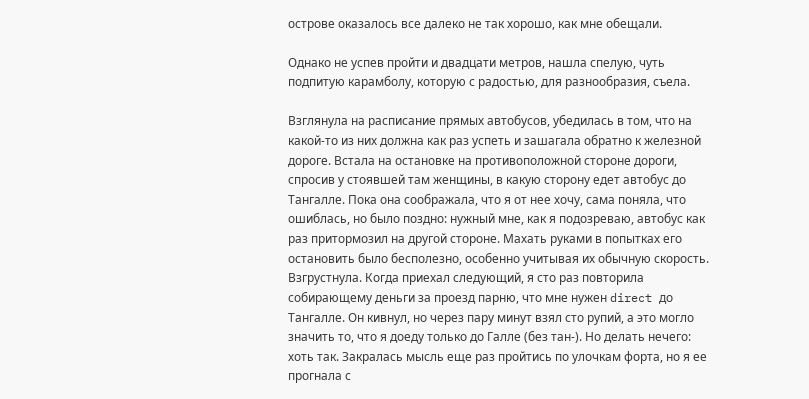острове оказалось все далеко не так хорошо, как мне обещали.

Однако не успев пройти и двадцати метров, нашла спелую, чуть подпитую карамболу, которую с радостью, для разнообразия, съела.

Взглянула на расписание прямых автобусов, убедилась в том, что на какой-то из них должна как раз успеть и зашагала обратно к железной дороге. Встала на остановке на противоположной стороне дороги, спросив у стоявшей там женщины, в какую сторону едет автобус до Тангалле. Пока она соображала, что я от нее хочу, сама поняла, что ошиблась, но было поздно: нужный мне, как я подозреваю, автобус как раз притормозил на другой стороне. Махать руками в попытках его остановить было бесполезно, особенно учитывая их обычную скорость. Взгрустнула. Когда приехал следующий, я сто раз повторила собирающему деньги за проезд парню, что мне нужен direct до Тангалле. Он кивнул, но через пару минут взял сто рупий, а это могло значить то, что я доеду только до Галле (без тан-). Но делать нечего: хоть так. Закралась мысль еще раз пройтись по улочкам форта, но я ее прогнала с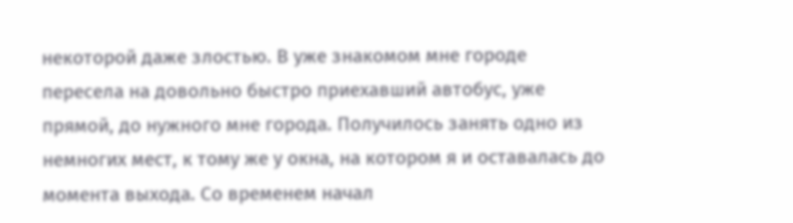некоторой даже злостью. В уже знакомом мне городе пересела на довольно быстро приехавший автобус, уже прямой, до нужного мне города. Получилось занять одно из немногих мест, к тому же у окна, на котором я и оставалась до момента выхода. Со временем начал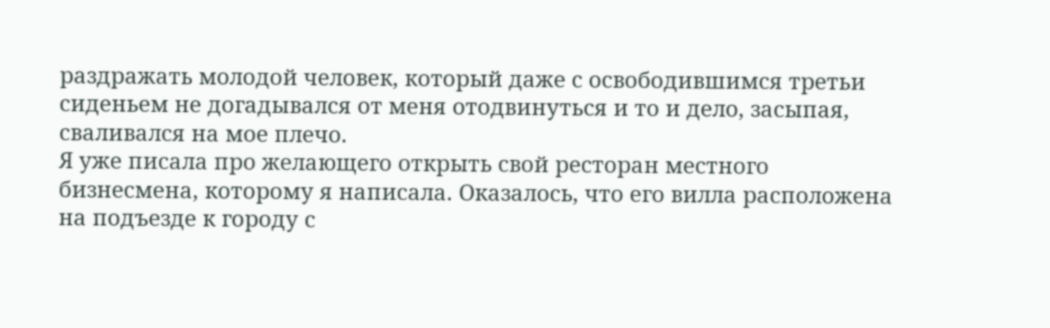раздражать молодой человек, который даже с освободившимся третьи сиденьем не догадывался от меня отодвинуться и то и дело, засыпая, сваливался на мое плечо.
Я уже писала про желающего открыть свой ресторан местного бизнесмена, которому я написала. Оказалось, что его вилла расположена на подъезде к городу с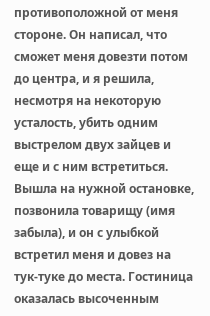противоположной от меня стороне. Он написал, что сможет меня довезти потом до центра, и я решила, несмотря на некоторую усталость, убить одним выстрелом двух зайцев и еще и с ним встретиться. Вышла на нужной остановке, позвонила товарищу (имя забыла), и он с улыбкой встретил меня и довез на тук-туке до места. Гостиница оказалась высоченным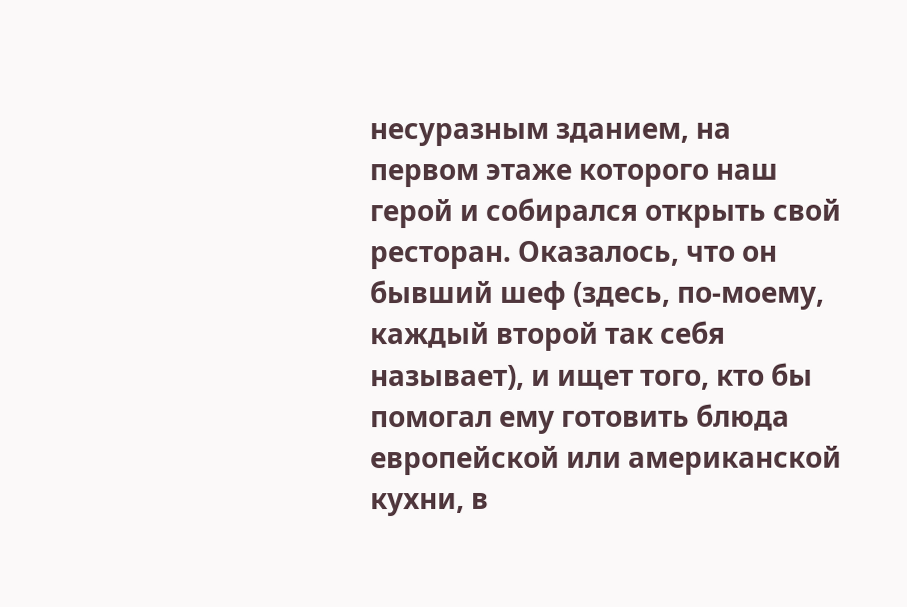несуразным зданием, на первом этаже которого наш герой и собирался открыть свой ресторан. Оказалось, что он бывший шеф (здесь, по-моему, каждый второй так себя называет), и ищет того, кто бы помогал ему готовить блюда европейской или американской кухни, в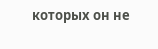которых он не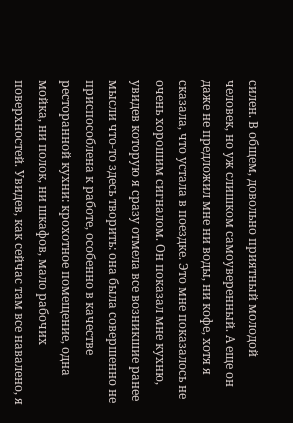силен. В общем, довольно приятный молодой человек, но уж слишком самоуверенный. А еще он даже не предложил мне ни воды, ни кофе, хотя я сказала, что устала в поездке. Это мне показалось не очень хорошим сигналом. Он показал мне кухню, увидев которую я сразу отмела все возникшие ранее мысли что-то здесь творить: она была совершенно не приспособлена к работе, особенно в качестве ресторанной кухни: крохотное помещение, одна мойка, ни полок, ни шкафов, мало рабочих поверхностей. Увидев, как сейчас там все навалено, я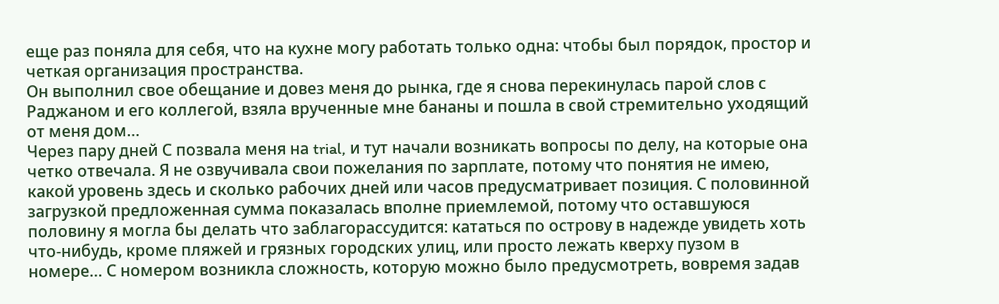еще раз поняла для себя, что на кухне могу работать только одна: чтобы был порядок, простор и четкая организация пространства.
Он выполнил свое обещание и довез меня до рынка, где я снова перекинулась парой слов с Раджаном и его коллегой, взяла врученные мне бананы и пошла в свой стремительно уходящий от меня дом…
Через пару дней С позвала меня на trial, и тут начали возникать вопросы по делу, на которые она четко отвечала. Я не озвучивала свои пожелания по зарплате, потому что понятия не имею, какой уровень здесь и сколько рабочих дней или часов предусматривает позиция. С половинной загрузкой предложенная сумма показалась вполне приемлемой, потому что оставшуюся половину я могла бы делать что заблагорассудится: кататься по острову в надежде увидеть хоть что-нибудь, кроме пляжей и грязных городских улиц, или просто лежать кверху пузом в номере… С номером возникла сложность, которую можно было предусмотреть, вовремя задав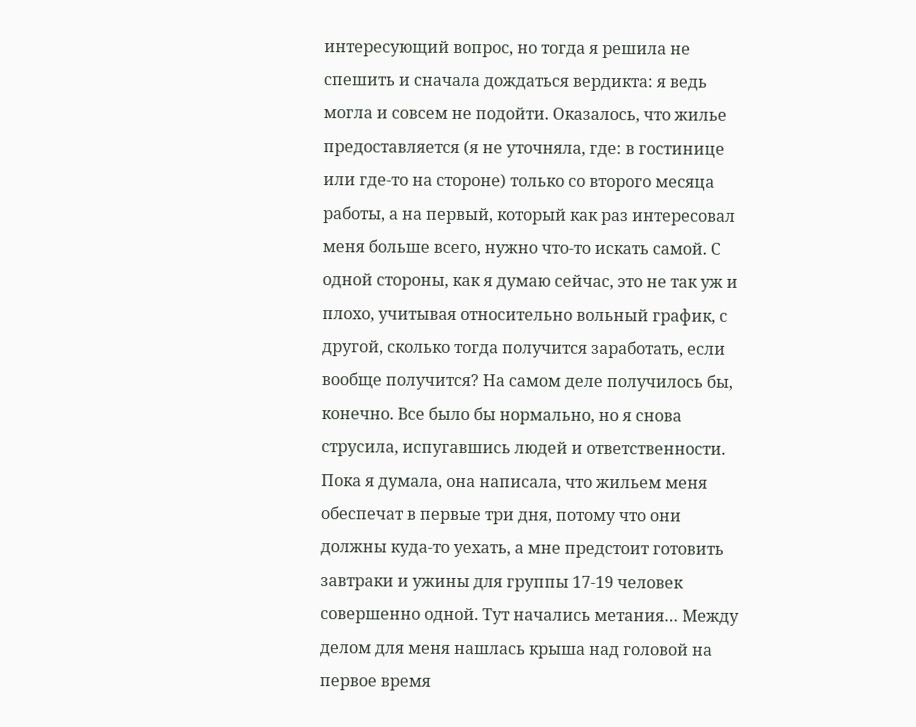интересующий вопрос, но тогда я решила не спешить и сначала дождаться вердикта: я ведь могла и совсем не подойти. Оказалось, что жилье предоставляется (я не уточняла, где: в гостинице или где-то на стороне) только со второго месяца работы, а на первый, который как раз интересовал меня больше всего, нужно что-то искать самой. С одной стороны, как я думаю сейчас, это не так уж и плохо, учитывая относительно вольный график, с другой, сколько тогда получится заработать, если вообще получится? На самом деле получилось бы, конечно. Все было бы нормально, но я снова струсила, испугавшись людей и ответственности.
Пока я думала, она написала, что жильем меня обеспечат в первые три дня, потому что они должны куда-то уехать, а мне предстоит готовить завтраки и ужины для группы 17-19 человек совершенно одной. Тут начались метания… Между делом для меня нашлась крыша над головой на первое время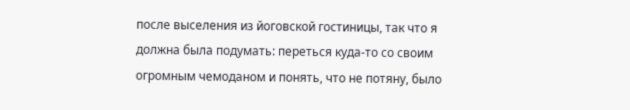после выселения из йоговской гостиницы, так что я должна была подумать: переться куда-то со своим огромным чемоданом и понять, что не потяну, было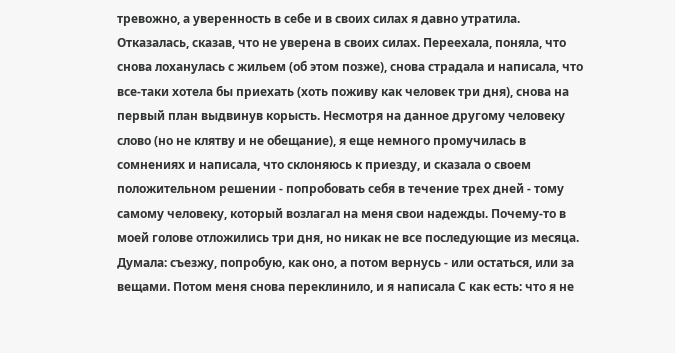тревожно, а уверенность в себе и в своих силах я давно утратила. Отказалась, сказав, что не уверена в своих силах. Переехала, поняла, что снова лоханулась с жильем (об этом позже), снова страдала и написала, что все-таки хотела бы приехать (хоть поживу как человек три дня), снова на первый план выдвинув корысть. Несмотря на данное другому человеку слово (но не клятву и не обещание), я еще немного промучилась в сомнениях и написала, что склоняюсь к приезду, и сказала о своем положительном решении - попробовать себя в течение трех дней - тому самому человеку, который возлагал на меня свои надежды. Почему-то в моей голове отложились три дня, но никак не все последующие из месяца. Думала: съезжу, попробую, как оно, а потом вернусь - или остаться, или за вещами. Потом меня снова переклинило, и я написала С как есть: что я не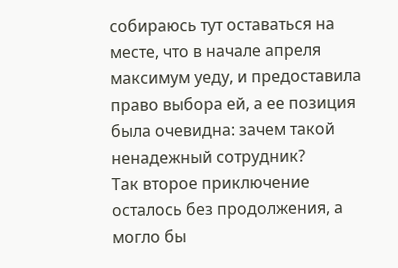собираюсь тут оставаться на месте, что в начале апреля максимум уеду, и предоставила право выбора ей, а ее позиция была очевидна: зачем такой ненадежный сотрудник?
Так второе приключение осталось без продолжения, а могло бы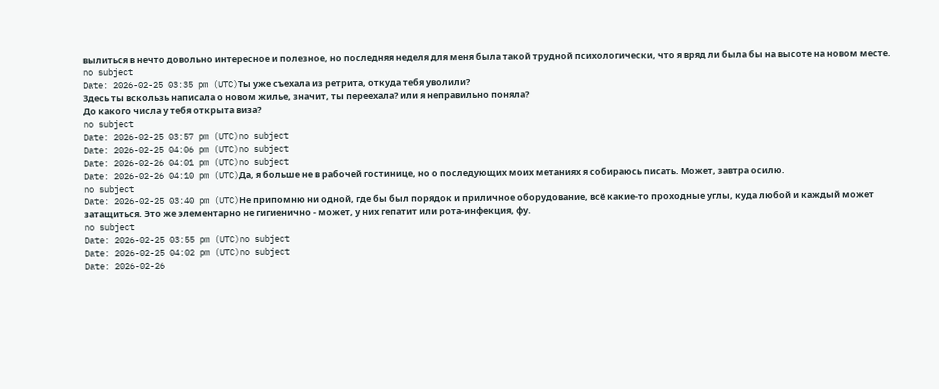вылиться в нечто довольно интересное и полезное, но последняя неделя для меня была такой трудной психологически, что я вряд ли была бы на высоте на новом месте.
no subject
Date: 2026-02-25 03:35 pm (UTC)Ты уже съехала из ретрита, откуда тебя уволили?
Здесь ты вскользь написала о новом жилье, значит, ты переехала? или я неправильно поняла?
До какого числа у тебя открыта виза?
no subject
Date: 2026-02-25 03:57 pm (UTC)no subject
Date: 2026-02-25 04:06 pm (UTC)no subject
Date: 2026-02-26 04:01 pm (UTC)no subject
Date: 2026-02-26 04:10 pm (UTC)Да, я больше не в рабочей гостинице, но о последующих моих метаниях я собираюсь писать. Может, завтра осилю.
no subject
Date: 2026-02-25 03:40 pm (UTC)Не припомню ни одной, где бы был порядок и приличное оборудование, всё какие-то проходные углы, куда любой и каждый может затащиться. Это же элементарно не гигиенично - может, у них гепатит или рота-инфекция, фу.
no subject
Date: 2026-02-25 03:55 pm (UTC)no subject
Date: 2026-02-25 04:02 pm (UTC)no subject
Date: 2026-02-26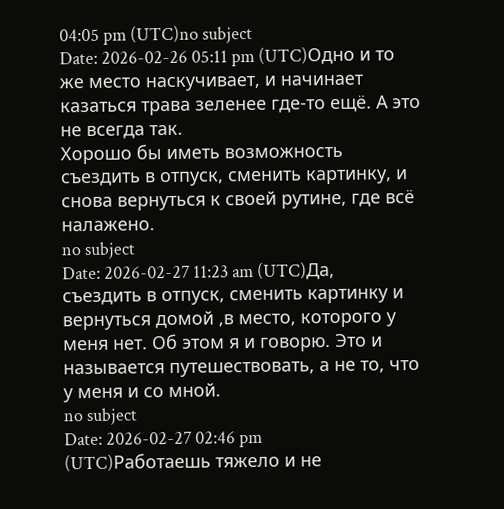04:05 pm (UTC)no subject
Date: 2026-02-26 05:11 pm (UTC)Одно и то же место наскучивает, и начинает казаться трава зеленее где-то ещё. А это не всегда так.
Хорошо бы иметь возможность съездить в отпуск, сменить картинку, и снова вернуться к своей рутине, где всё налажено.
no subject
Date: 2026-02-27 11:23 am (UTC)Да, съездить в отпуск, сменить картинку и вернуться домой ,в место, которого у меня нет. Об этом я и говорю. Это и называется путешествовать, а не то, что у меня и со мной.
no subject
Date: 2026-02-27 02:46 pm (UTC)Работаешь тяжело и не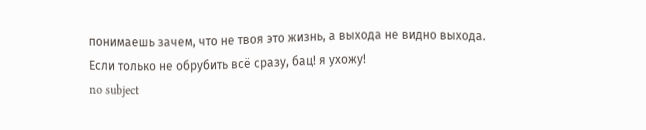понимаешь зачем, что не твоя это жизнь, а выхода не видно выхода. Если только не обрубить всё сразу, бац! я ухожу!
no subject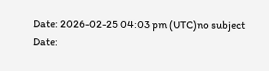Date: 2026-02-25 04:03 pm (UTC)no subject
Date: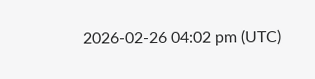2026-02-26 04:02 pm (UTC)